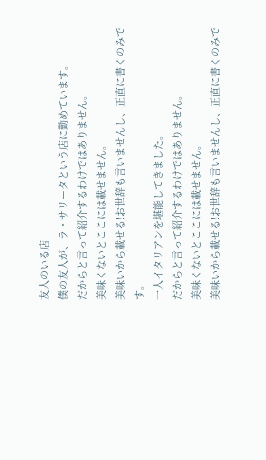友人のいる店
僕の友人が、ラ・サリータという店に勤めています。
だからと言って紹介するわけではありません。
美味くないとここには載せません。
美味いから載せる!お世辞も言いませんし、正直に書くのみです。
一人イタリアンを堪能してきました。
だからと言って紹介するわけではありません。
美味くないとここには載せません。
美味いから載せる!お世辞も言いませんし、正直に書くのみで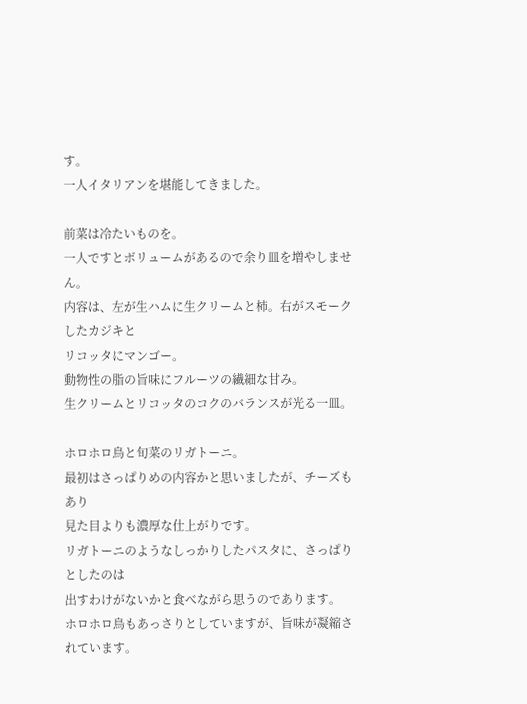す。
一人イタリアンを堪能してきました。

前菜は冷たいものを。
一人ですとボリュームがあるので余り皿を増やしません。
内容は、左が生ハムに生クリームと柿。右がスモークしたカジキと
リコッタにマンゴー。
動物性の脂の旨味にフルーツの繊細な甘み。
生クリームとリコッタのコクのバランスが光る一皿。

ホロホロ鳥と旬菜のリガトーニ。
最初はさっぱりめの内容かと思いましたが、チーズもあり
見た目よりも濃厚な仕上がりです。
リガトーニのようなしっかりしたパスタに、さっぱりとしたのは
出すわけがないかと食べながら思うのであります。
ホロホロ鳥もあっさりとしていますが、旨味が凝縮されています。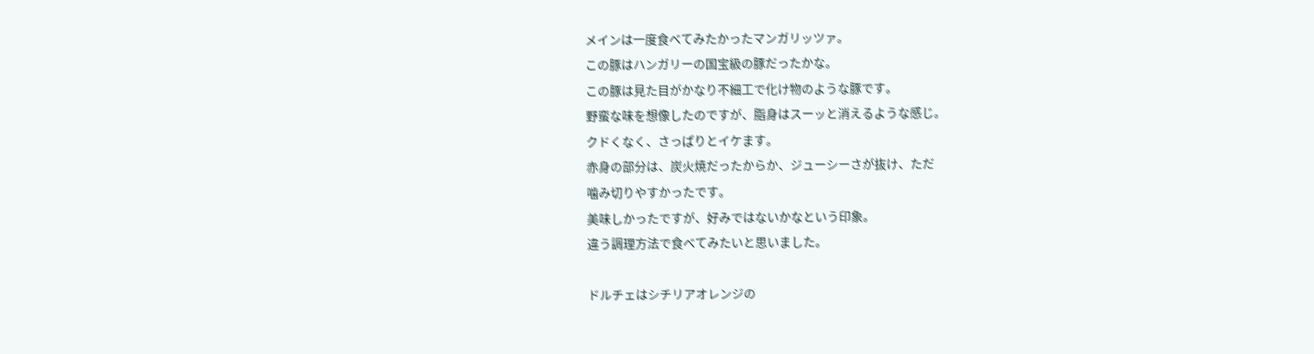メインは一度食べてみたかったマンガリッツァ。
この豚はハンガリーの国宝級の豚だったかな。
この豚は見た目がかなり不細工で化け物のような豚です。
野蛮な味を想像したのですが、脂身はスーッと消えるような感じ。
クドくなく、さっぱりとイケます。
赤身の部分は、炭火焼だったからか、ジューシーさが抜け、ただ
噛み切りやすかったです。
美味しかったですが、好みではないかなという印象。
違う調理方法で食べてみたいと思いました。

ドルチェはシチリアオレンジの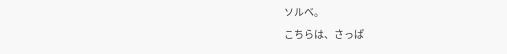ソルベ。
こちらは、さっぱ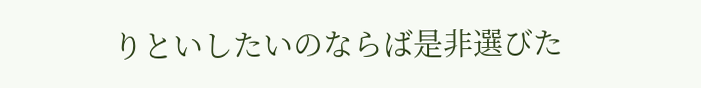りといしたいのならば是非選びた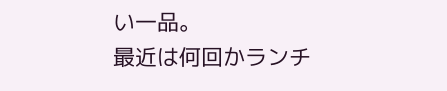い一品。
最近は何回かランチ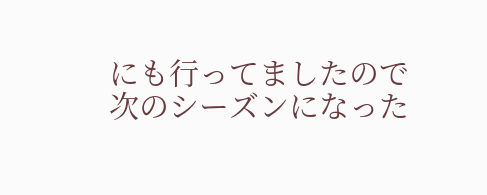にも行ってましたので
次のシーズンになった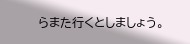らまた行くとしましょう。